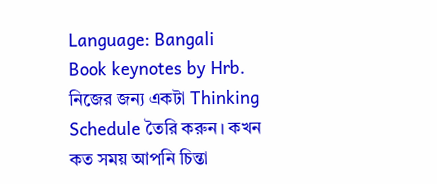Language: Bangali
Book keynotes by Hrb.
নিজের জন্য একটা Thinking Schedule তৈরি করুন। কখন কত সময় আপনি চিন্তা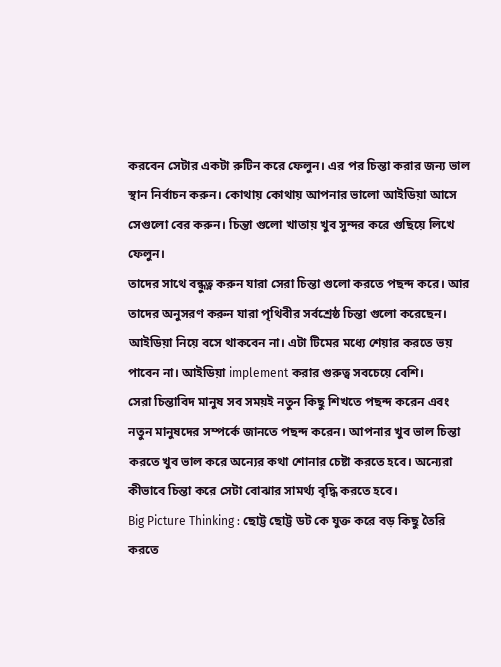করবেন সেটার একটা রুটিন করে ফেলুন। এর পর চিন্তা করার জন্য ভাল স্থান নির্বাচন করুন। কোথায় কোথায় আপনার ভালো আইডিয়া আসে সেগুলো বের করুন। চিন্তা গুলো খাতায় খুব সুন্দর করে গুছিয়ে লিখে ফেলুন।
তাদের সাথে বন্ধুত্ন করুন যারা সেরা চিন্তা গুলো করতে পছন্দ করে। আর তাদের অনুসরণ করুন যারা পৃথিবীর সর্বশ্রেষ্ঠ চিন্তা গুলো করেছেন।
আইডিয়া নিয়ে বসে থাকবেন না। এটা টিমের মধ্যে শেয়ার করতে ভয় পাবেন না। আইডিয়া implement করার গুরুত্ব সবচেয়ে বেশি।
সেরা চিন্তাবিদ মানুষ সব সময়ই নতুন কিছু শিখতে পছন্দ করেন এবং নতুন মানুষদের সম্পর্কে জানতে পছন্দ করেন। আপনার খুব ভাল চিন্তা করতে খুব ভাল করে অন্যের কথা শোনার চেষ্টা করতে হবে। অন্যেরা কীভাবে চিন্তা করে সেটা বোঝার সামর্থ্য বৃদ্ধি করতে হবে।
Big Picture Thinking : ছোট্ট ছোট্ট ডট কে যুক্ত করে বড় কিছু তৈরি করতে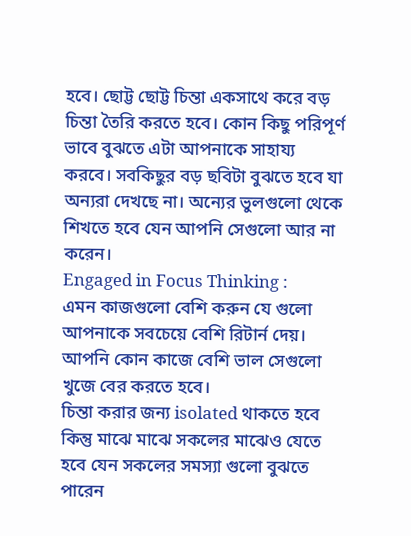হবে। ছোট্ট ছোট্ট চিন্তা একসাথে করে বড় চিন্তা তৈরি করতে হবে। কোন কিছু পরিপূর্ণ ভাবে বুঝতে এটা আপনাকে সাহায্য করবে। সবকিছুর বড় ছবিটা বুঝতে হবে যা অন্যরা দেখছে না। অন্যের ভুলগুলো থেকে শিখতে হবে যেন আপনি সেগুলো আর না করেন।
Engaged in Focus Thinking :
এমন কাজগুলো বেশি করুন যে গুলো আপনাকে সবচেয়ে বেশি রিটার্ন দেয়।
আপনি কোন কাজে বেশি ভাল সেগুলো খুজে বের করতে হবে।
চিন্তা করার জন্য isolated থাকতে হবে কিন্তু মাঝে মাঝে সকলের মাঝেও যেতে হবে যেন সকলের সমস্যা গুলো বুঝতে পারেন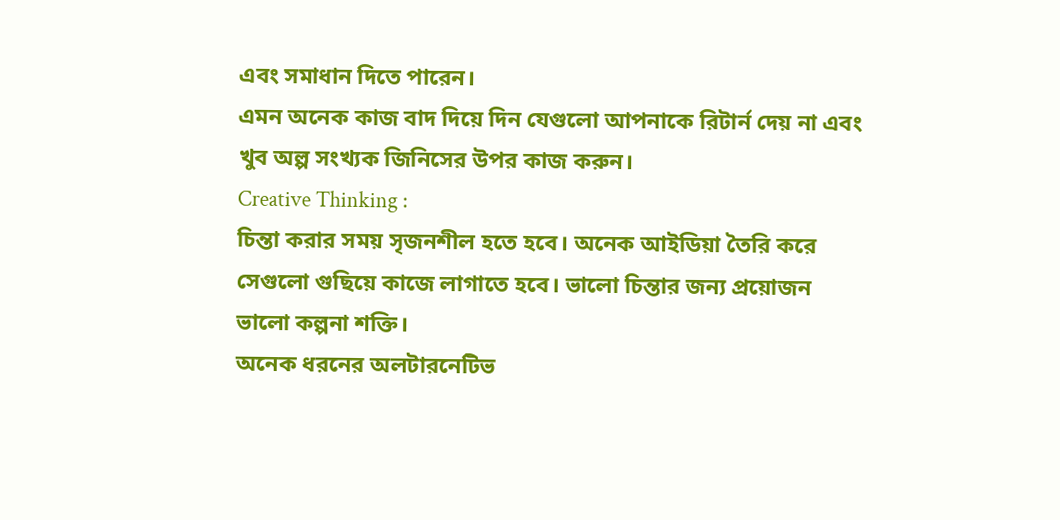এবং সমাধান দিতে পারেন।
এমন অনেক কাজ বাদ দিয়ে দিন যেগুলো আপনাকে রিটার্ন দেয় না এবং খুব অল্প সংখ্যক জিনিসের উপর কাজ করুন।
Creative Thinking :
চিন্তা করার সময় সৃজনশীল হতে হবে। অনেক আইডিয়া তৈরি করে সেগুলো গুছিয়ে কাজে লাগাতে হবে। ভালো চিন্তার জন্য প্রয়োজন ভালো কল্পনা শক্তি।
অনেক ধরনের অলটারনেটিভ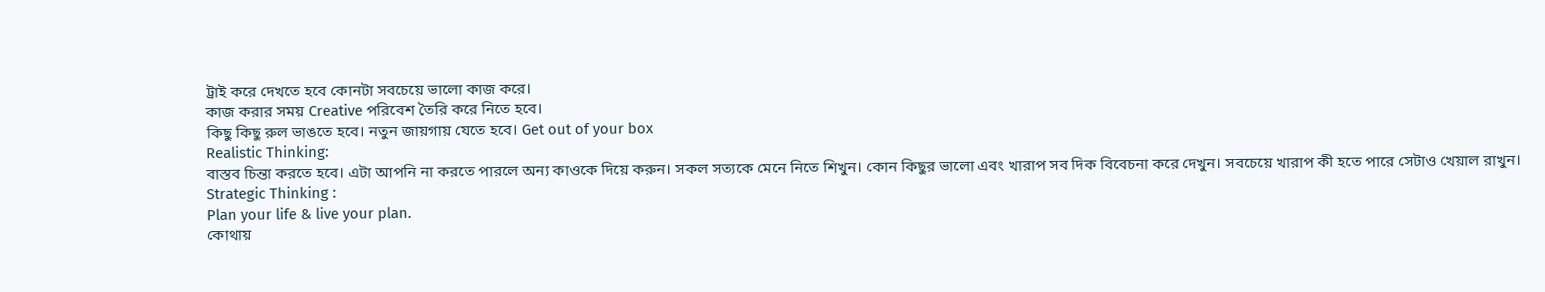ট্রাই করে দেখতে হবে কোনটা সবচেয়ে ভালো কাজ করে।
কাজ করার সময় Creative পরিবেশ তৈরি করে নিতে হবে।
কিছু কিছু রুল ভাঙতে হবে। নতুন জায়গায় যেতে হবে। Get out of your box
Realistic Thinking:
বাস্তব চিন্তা করতে হবে। এটা আপনি না করতে পারলে অন্য কাওকে দিয়ে করুন। সকল সত্যকে মেনে নিতে শিখুন। কোন কিছুর ভালো এবং খারাপ সব দিক বিবেচনা করে দেখুন। সবচেয়ে খারাপ কী হতে পারে সেটাও খেয়াল রাখুন।
Strategic Thinking :
Plan your life & live your plan.
কোথায়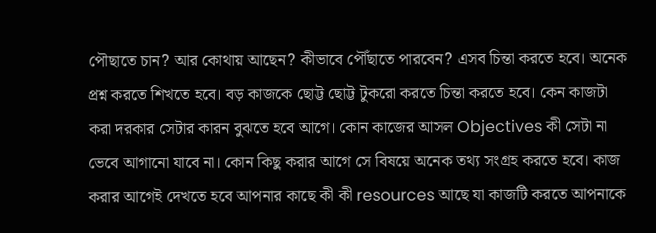পৌছাতে চান? আর কোথায় আছেন? কীভাবে পৌঁছাতে পারবেন? এসব চিন্তা করতে হবে। অনেক প্রশ্ন করতে শিখতে হবে। বড় কাজকে ছোট্ট ছোট্ট টুকরো করতে চিন্তা করতে হবে। কেন কাজটা করা দরকার সেটার কারন বুঝতে হবে আগে। কোন কাজের আসল Objectives কী সেটা না ভেবে আগানো যাবে না। কোন কিছু করার আগে সে বিষয়ে অনেক তথ্য সংগ্রহ করতে হবে। কাজ করার আগেই দেখতে হবে আপনার কাছে কী কী resources আছে যা কাজটি করতে আপনাকে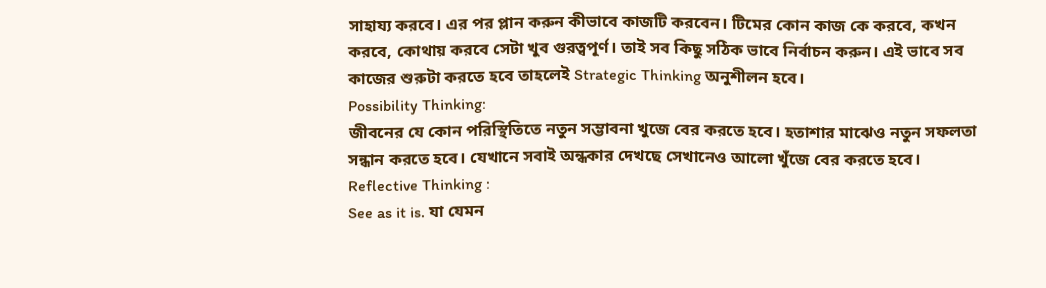সাহায্য করবে। এর পর প্লান করুন কীভাবে কাজটি করবেন। টিমের কোন কাজ কে করবে, কখন করবে, কোথায় করবে সেটা খুব গুরত্বপূর্ণ। তাই সব কিছু সঠিক ভাবে নির্বাচন করুন। এই ভাবে সব কাজের শুরুটা করতে হবে তাহলেই Strategic Thinking অনুশীলন হবে।
Possibility Thinking:
জীবনের যে কোন পরিস্থিতিতে নতুন সম্ভাবনা খুজে বের করতে হবে। হতাশার মাঝেও নতুন সফলতা সন্ধান করতে হবে। যেখানে সবাই অন্ধকার দেখছে সেখানেও আলো খুঁজে বের করতে হবে।
Reflective Thinking :
See as it is. যা যেমন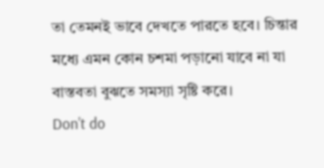তা তেমনই ভাবে দেখতে পারতে হবে। চিন্তার মধ্যে এমন কোন চশমা পড়ানো যাবে না যা বাস্তবতা বুঝতে সমস্যা সৃষ্টি করে।
Don't do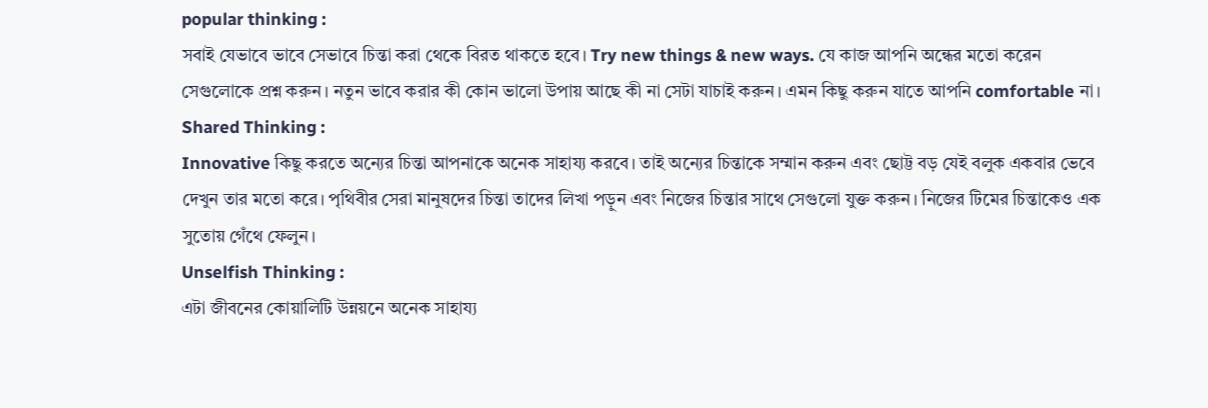popular thinking :
সবাই যেভাবে ভাবে সেভাবে চিন্তা করা থেকে বিরত থাকতে হবে। Try new things & new ways. যে কাজ আপনি অন্ধের মতো করেন সেগুলোকে প্রশ্ন করুন। নতুন ভাবে করার কী কোন ভালো উপায় আছে কী না সেটা যাচাই করুন। এমন কিছু করুন যাতে আপনি comfortable না।
Shared Thinking :
Innovative কিছু করতে অন্যের চিন্তা আপনাকে অনেক সাহায্য করবে। তাই অন্যের চিন্তাকে সম্মান করুন এবং ছোট্ট বড় যেই বলুক একবার ভেবে দেখুন তার মতো করে। পৃথিবীর সেরা মানুষদের চিন্তা তাদের লিখা পড়ুন এবং নিজের চিন্তার সাথে সেগুলো যুক্ত করুন। নিজের টিমের চিন্তাকেও এক সুতোয় গেঁথে ফেলুন।
Unselfish Thinking :
এটা জীবনের কোয়ালিটি উন্নয়নে অনেক সাহায্য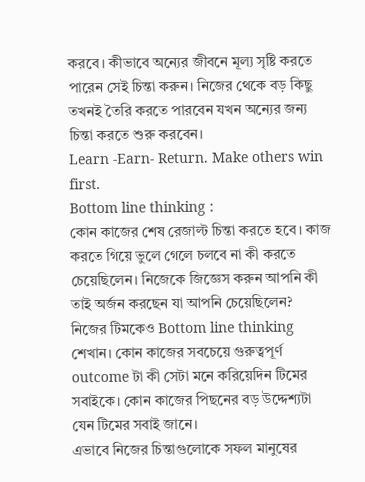করবে। কীভাবে অন্যের জীবনে মূল্য সৃষ্টি করতে পারেন সেই চিন্তা করুন। নিজের থেকে বড় কিছু তখনই তৈরি করতে পারবেন যখন অন্যের জন্য চিন্তা করতে শুরু করবেন।
Learn -Earn- Return. Make others win first.
Bottom line thinking :
কোন কাজের শেষ রেজাল্ট চিন্তা করতে হবে। কাজ করতে গিয়ে ভুলে গেলে চলবে না কী করতে চেয়েছিলেন। নিজেকে জিজ্ঞেস করুন আপনি কী তাই অর্জন করছেন যা আপনি চেয়েছিলেন? নিজের টিমকেও Bottom line thinking শেখান। কোন কাজের সবচেয়ে গুরুত্বপূর্ণ outcome টা কী সেটা মনে করিয়েদিন টিমের সবাইকে। কোন কাজের পিছনের বড় উদ্দেশ্যটা যেন টিমের সবাই জানে।
এভাবে নিজের চিন্তাগুলোকে সফল মানুষের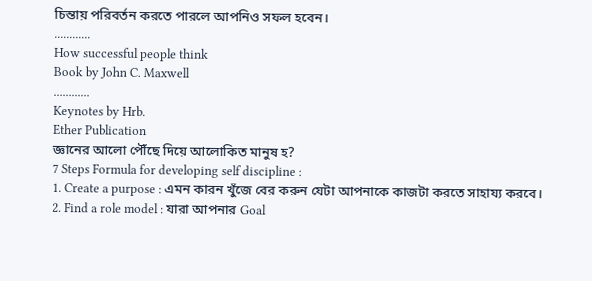চিন্তায় পরিবর্তন করতে পারলে আপনিও সফল হবেন।
............
How successful people think
Book by John C. Maxwell
............
Keynotes by Hrb.
Ether Publication
জ্ঞানের আলো পৌঁছে দিয়ে আলোকিত মানুষ হ?
7 Steps Formula for developing self discipline :
1. Create a purpose : এমন কারন খুঁজে বের করুন যেটা আপনাকে কাজটা করতে সাহায্য করবে।
2. Find a role model : যারা আপনার Goal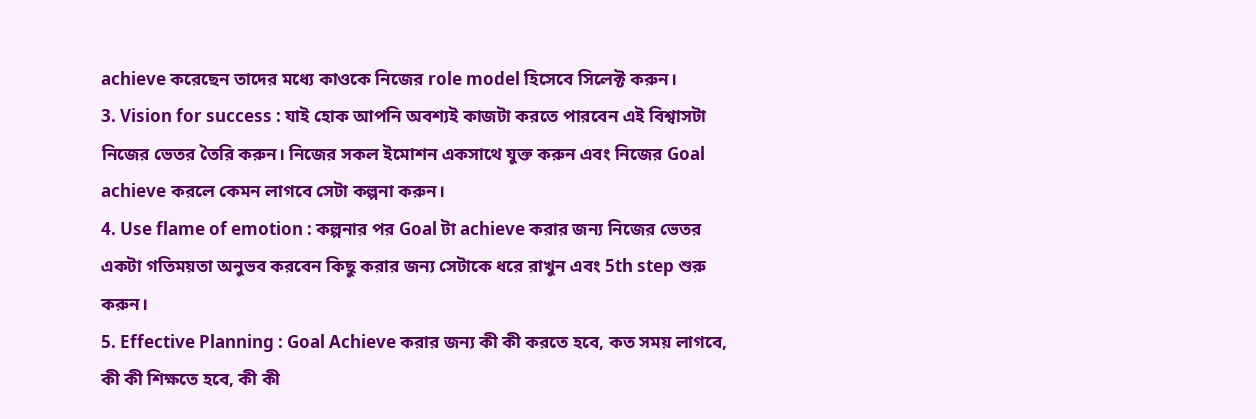achieve করেছেন তাদের মধ্যে কাওকে নিজের role model হিসেবে সিলেক্ট করুন।
3. Vision for success : যাই হোক আপনি অবশ্যই কাজটা করতে পারবেন এই বিশ্বাসটা নিজের ভেতর তৈরি করুন। নিজের সকল ইমোশন একসাথে যুক্ত করুন এবং নিজের Goal achieve করলে কেমন লাগবে সেটা কল্পনা করুন।
4. Use flame of emotion : কল্পনার পর Goal টা achieve করার জন্য নিজের ভেতর একটা গতিময়তা অনুভব করবেন কিছু করার জন্য সেটাকে ধরে রাখুন এবং 5th step শুরু করুন।
5. Effective Planning : Goal Achieve করার জন্য কী কী করতে হবে, কত সময় লাগবে, কী কী শিক্ষতে হবে, কী কী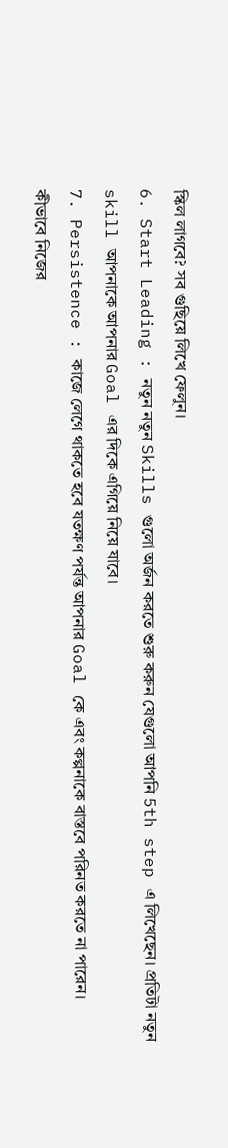স্কিল লাগবে? সব গুছিয়ে লিখে ফেলুন।
6. Start Leading : নতুন নতুন Skills গুলো অর্জন করতে শুরু করুন যেগুলো আপনি 5th step এ লিখেছেন। প্রতিটা নতুন skill আপনাকে আপনার Goal এর দিকে এগিয়ে নিয়ে যাবে।
7. Persistence : কাজে লেগে থাকতে হবে যতক্ষণ পর্যন্ত আপনার Goal কে এবং কল্পনাকে বাস্তবে পরিনত করতে না পারেন।
কীভাবে নিজের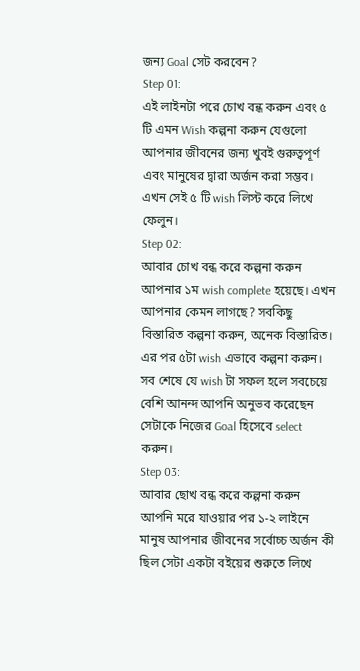জন্য Goal সেট করবেন?
Step 01:
এই লাইনটা পরে চোখ বন্ধ করুন এবং ৫ টি এমন Wish কল্পনা করুন যেগুলো আপনার জীবনের জন্য খুবই গুরুত্বপূর্ণ এবং মানুষের দ্বারা অর্জন করা সম্ভব।
এখন সেই ৫ টি wish লিস্ট করে লিখে ফেলুন।
Step 02:
আবার চোখ বন্ধ করে কল্পনা করুন আপনার ১ম wish complete হয়েছে। এখন আপনার কেমন লাগছে? সবকিছু বিস্তারিত কল্পনা করুন, অনেক বিস্তারিত। এর পর ৫টা wish এভাবে কল্পনা করুন। সব শেষে যে wish টা সফল হলে সবচেয়ে বেশি আনন্দ আপনি অনুভব করেছেন সেটাকে নিজের Goal হিসেবে select করুন।
Step 03:
আবার ছোখ বন্ধ করে কল্পনা করুন আপনি মরে যাওয়ার পর ১-২ লাইনে মানুষ আপনার জীবনের সর্বোচ্চ অর্জন কী ছিল সেটা একটা বইয়ের শুরুতে লিখে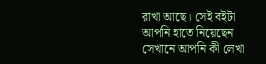রাখা আছে। সেই বইটা আপনি হাতে নিয়েছেন সেখানে আপনি কী লেখা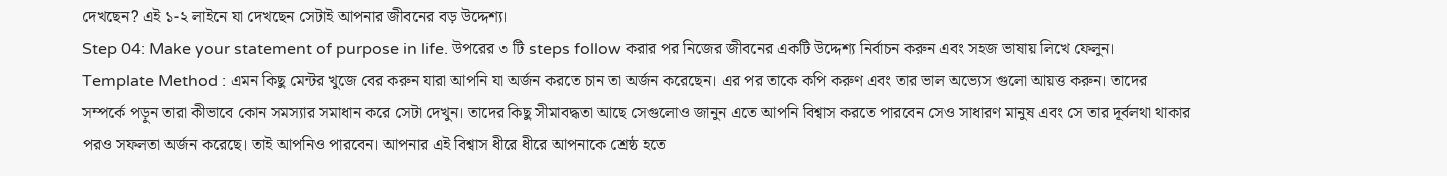দেখছেন? এই ১-২ লাইনে যা দেখছেন সেটাই আপনার জীবনের বড় উদ্দেশ্য।
Step 04: Make your statement of purpose in life. উপরের ৩ টি steps follow করার পর নিজের জীবনের একটি উদ্দেশ্য নির্বাচন করুন এবং সহজ ভাষায় লিখে ফেলুন।
Template Method : এমন কিছু মেন্টর খুজে বের করুন যারা আপনি যা অর্জন করতে চান তা অর্জন করেছেন। এর পর তাকে কপি করুণ এবং তার ভাল অভ্যেস গুলো আয়ত্ত করুন। তাদের সম্পর্কে পড়ুন তারা কীভাবে কোন সমস্যার সমাধান করে সেটা দেখুন। তাদের কিছু সীমাবদ্ধতা আছে সেগুলোও জানুন এতে আপনি বিশ্বাস করতে পারবেন সেও সাধারণ মানুষ এবং সে তার দূর্বলথা থাকার পরও সফলতা অর্জন করেছে। তাই আপনিও পারবেন। আপনার এই বিশ্বাস ধীরে ধীরে আপনাকে শ্রেষ্ঠ হতে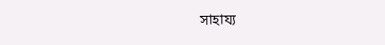সাহায্য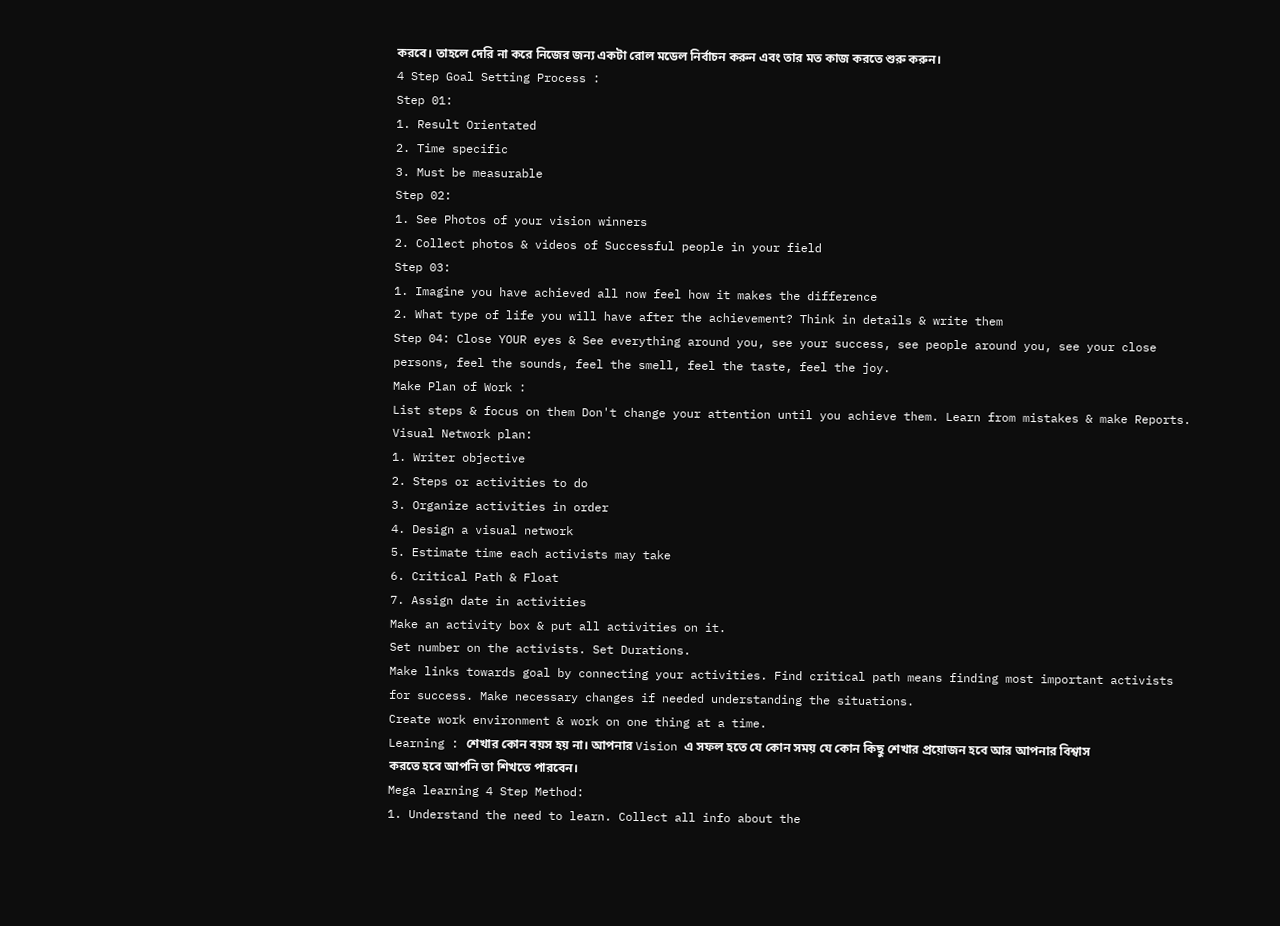করবে। তাহলে দেরি না করে নিজের জন্য একটা রোল মডেল নির্বাচন করুন এবং তার মত কাজ করতে শুরু করুন।
4 Step Goal Setting Process :
Step 01:
1. Result Orientated
2. Time specific
3. Must be measurable
Step 02:
1. See Photos of your vision winners
2. Collect photos & videos of Successful people in your field
Step 03:
1. Imagine you have achieved all now feel how it makes the difference
2. What type of life you will have after the achievement? Think in details & write them
Step 04: Close YOUR eyes & See everything around you, see your success, see people around you, see your close persons, feel the sounds, feel the smell, feel the taste, feel the joy.
Make Plan of Work :
List steps & focus on them Don't change your attention until you achieve them. Learn from mistakes & make Reports.
Visual Network plan:
1. Writer objective
2. Steps or activities to do
3. Organize activities in order
4. Design a visual network
5. Estimate time each activists may take
6. Critical Path & Float
7. Assign date in activities
Make an activity box & put all activities on it.
Set number on the activists. Set Durations.
Make links towards goal by connecting your activities. Find critical path means finding most important activists for success. Make necessary changes if needed understanding the situations.
Create work environment & work on one thing at a time.
Learning : শেখার কোন বয়স হয় না। আপনার Vision এ সফল হতে যে কোন সময় যে কোন কিছু শেখার প্রয়োজন হবে আর আপনার বিশ্বাস করতে হবে আপনি তা শিখতে পারবেন।
Mega learning 4 Step Method:
1. Understand the need to learn. Collect all info about the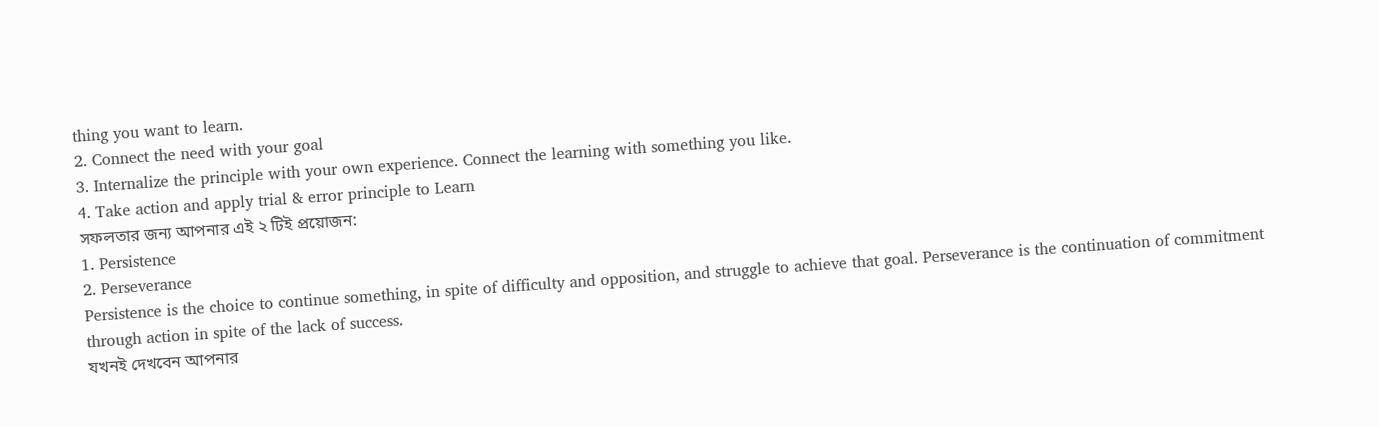thing you want to learn.
2. Connect the need with your goal
3. Internalize the principle with your own experience. Connect the learning with something you like.
4. Take action and apply trial & error principle to Learn
সফলতার জন্য আপনার এই ২ টিই প্রয়োজন:
1. Persistence
2. Perseverance
Persistence is the choice to continue something, in spite of difficulty and opposition, and struggle to achieve that goal. Perseverance is the continuation of commitment through action in spite of the lack of success.
যখনই দেখবেন আপনার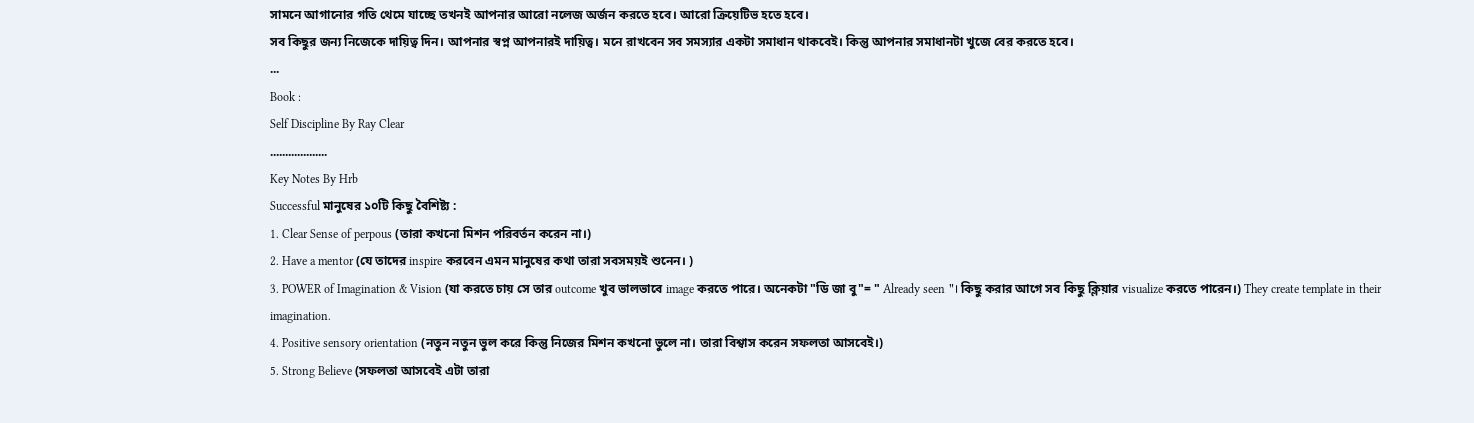সামনে আগানোর গতি থেমে যাচ্ছে তখনই আপনার আরো নলেজ অর্জন করতে হবে। আরো ক্রিয়েটিভ হতে হবে।
সব কিছুর জন্য নিজেকে দায়িত্ব দিন। আপনার স্বপ্ন আপনারই দায়িত্ব। মনে রাখবেন সব সমস্যার একটা সমাধান থাকবেই। কিন্তু আপনার সমাধানটা খুজে বের করতে হবে।
...
Book :
Self Discipline By Ray Clear
...................
Key Notes By Hrb
Successful মানুষের ১০টি কিছু বৈশিষ্ট্য :
1. Clear Sense of perpous (তারা কখনো মিশন পরিবর্তন করেন না।)
2. Have a mentor (যে তাদের inspire করবেন এমন মানুষের কথা তারা সবসময়ই শুনেন। )
3. POWER of Imagination & Vision (যা করতে চায় সে তার outcome খুব ভালভাবে image করতে পারে। অনেকটা "ডি জা বু"= " Already seen "। কিছু করার আগে সব কিছু ক্লিয়ার visualize করতে পারেন।) They create template in their imagination.
4. Positive sensory orientation (নতুন নতুন ভুল করে কিন্তু নিজের মিশন কখনো ভুলে না। তারা বিশ্বাস করেন সফলতা আসবেই।)
5. Strong Believe (সফলতা আসবেই এটা তারা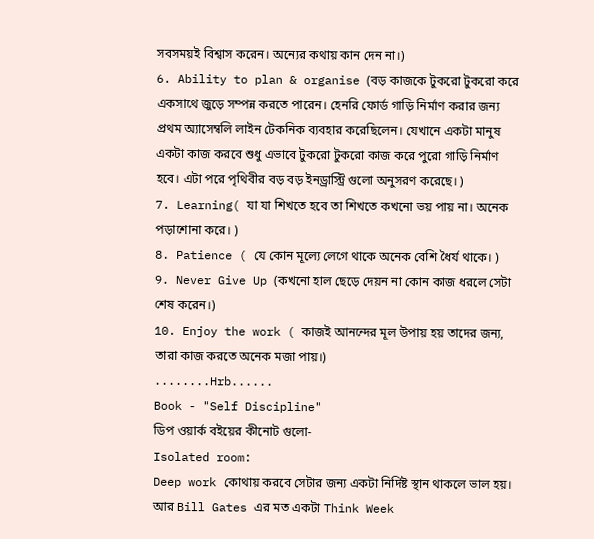সবসময়ই বিশ্বাস করেন। অন্যের কথায় কান দেন না।)
6. Ability to plan & organise (বড় কাজকে টুকরো টুকরো করে একসাথে জুড়ে সম্পন্ন করতে পারেন। হেনরি ফোর্ড গাড়ি নির্মাণ করার জন্য প্রথম অ্যাসেম্বলি লাইন টেকনিক ব্যবহার করেছিলেন। যেখানে একটা মানুষ একটা কাজ করবে শুধু এভাবে টুকরো টুকরো কাজ করে পুরো গাড়ি নির্মাণ হবে। এটা পরে পৃথিবীর বড় বড় ইনড্রাস্ট্রি গুলো অনুসরণ করেছে। )
7. Learning( যা যা শিখতে হবে তা শিখতে কখনো ভয় পায় না। অনেক পড়াশোনা করে। )
8. Patience ( যে কোন মূল্যে লেগে থাকে অনেক বেশি ধৈর্য থাকে। )
9. Never Give Up (কখনো হাল ছেড়ে দেয়ন না কোন কাজ ধরলে সেটা শেষ করেন।)
10. Enjoy the work ( কাজই আনন্দের মূল উপায় হয় তাদের জন্য, তারা কাজ করতে অনেক মজা পায়।)
........Hrb......
Book - "Self Discipline"
ডিপ ওয়ার্ক বইয়ের কীনোট গুলো-
Isolated room:
Deep work কোথায় করবে সেটার জন্য একটা নির্দিষ্ট স্থান থাকলে ভাল হয়। আর Bill Gates এর মত একটা Think Week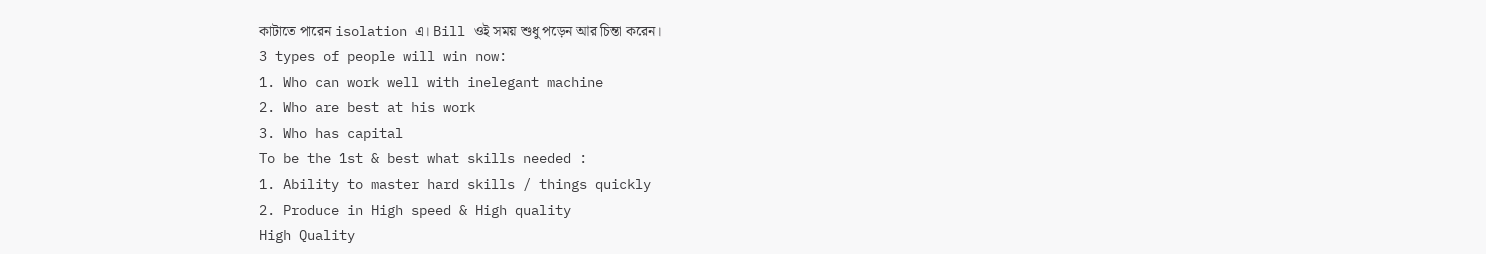কাটাতে পারেন isolation এ। Bill ওই সময় শুধু পড়েন আর চিন্তা করেন।
3 types of people will win now:
1. Who can work well with inelegant machine
2. Who are best at his work
3. Who has capital
To be the 1st & best what skills needed :
1. Ability to master hard skills / things quickly
2. Produce in High speed & High quality
High Quality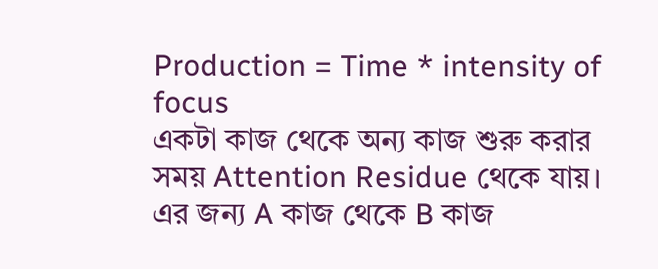Production = Time * intensity of focus
একটা কাজ থেকে অন্য কাজ শুরু করার সময় Attention Residue থেকে যায়। এর জন্য A কাজ থেকে B কাজ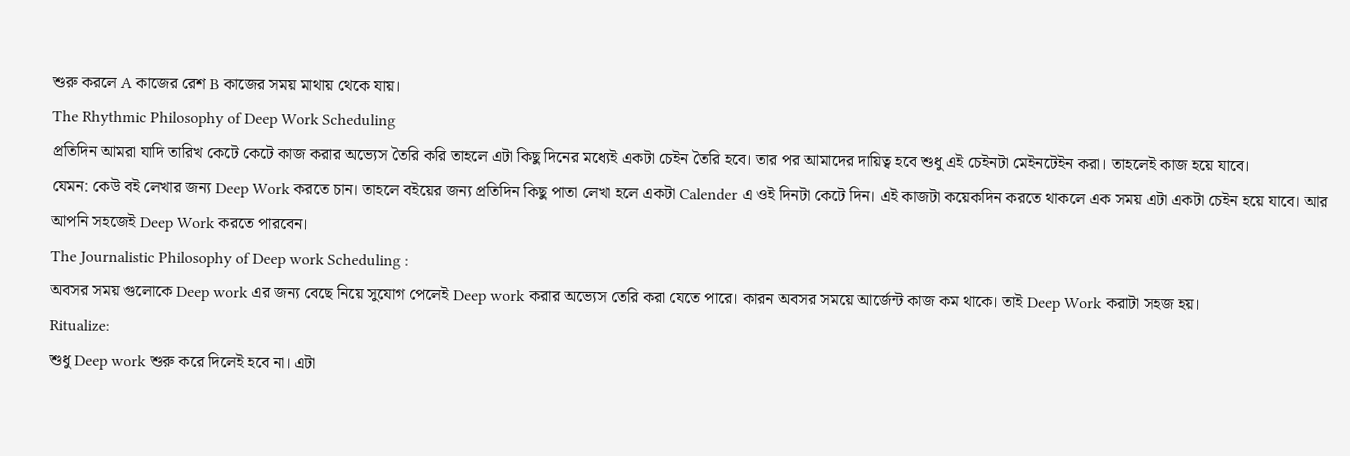শুরু করলে A কাজের রেশ B কাজের সময় মাথায় থেকে যায়।
The Rhythmic Philosophy of Deep Work Scheduling
প্রতিদিন আমরা যাদি তারিখ কেটে কেটে কাজ করার অভ্যেস তৈরি করি তাহলে এটা কিছু দিনের মধ্যেই একটা চেইন তৈরি হবে। তার পর আমাদের দায়িত্ব হবে শুধু এই চেইনটা মেইনটেইন করা। তাহলেই কাজ হয়ে যাবে।
যেমন: কেউ বই লেখার জন্য Deep Work করতে চান। তাহলে বইয়ের জন্য প্রতিদিন কিছু পাতা লেখা হলে একটা Calender এ ওই দিনটা কেটে দিন। এই কাজটা কয়েকদিন করতে থাকলে এক সময় এটা একটা চেইন হয়ে যাবে। আর আপনি সহজেই Deep Work করতে পারবেন।
The Journalistic Philosophy of Deep work Scheduling :
অবসর সময় গুলোকে Deep work এর জন্য বেছে নিয়ে সুযোগ পেলেই Deep work করার অভ্যেস তেরি করা যেতে পারে। কারন অবসর সময়ে আর্জেন্ট কাজ কম থাকে। তাই Deep Work করাটা সহজ হয়।
Ritualize:
শুধু Deep work শুরু করে দিলেই হবে না। এটা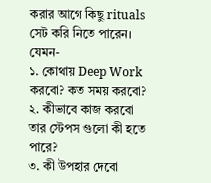করার আগে কিছু rituals সেট করি নিতে পারেন।
যেমন-
১. কোথায় Deep Work করবো? কত সময় করবো?
২. কীভাবে কাজ করবো তার স্টেপস গুলো কী হতে পারে?
৩. কী উপহার দেবো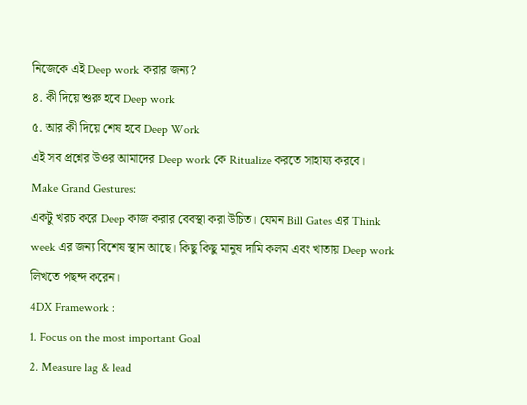নিজেকে এই Deep work করার জন্য?
৪. কী দিয়ে শুরু হবে Deep work
৫. আর কী দিয়ে শেষ হবে Deep Work
এই সব প্রশ্নের উওর আমাদের Deep work কে Ritualize করতে সাহায্য করবে।
Make Grand Gestures:
একটু খরচ করে Deep কাজ করার বেবস্থা করা উচিত। যেমন Bill Gates এর Think week এর জন্য বিশেষ স্থান আছে। কিছু কিছু মানুষ দামি কলম এবং খাতায় Deep work লিখতে পছন্দ করেন।
4DX Framework :
1. Focus on the most important Goal
2. Measure lag & lead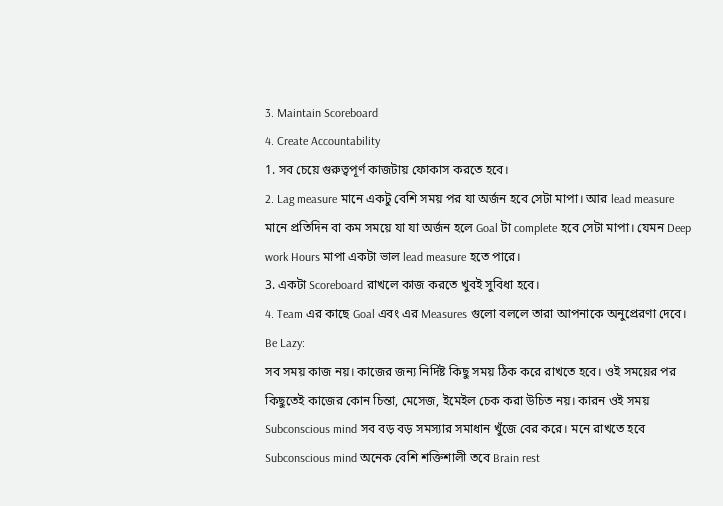3. Maintain Scoreboard
4. Create Accountability
1. সব চেয়ে গুরুত্বপূর্ণ কাজটায় ফোকাস করতে হবে।
2. Lag measure মানে একটু বেশি সময় পর যা অর্জন হবে সেটা মাপা। আর lead measure মানে প্রতিদিন বা কম সময়ে যা যা অর্জন হলে Goal টা complete হবে সেটা মাপা। যেমন Deep work Hours মাপা একটা ভাল lead measure হতে পারে।
3. একটা Scoreboard রাখলে কাজ করতে খুবই সুবিধা হবে।
4. Team এর কাছে Goal এবং এর Measures গুলো বললে তারা আপনাকে অনুপ্রেরণা দেবে।
Be Lazy:
সব সময় কাজ নয়। কাজের জন্য নির্দিষ্ট কিছু সময় ঠিক করে রাখতে হবে। ওই সময়ের পর কিছুতেই কাজের কোন চিন্তা, মেসেজ, ইমেইল চেক করা উচিত নয়। কারন ওই সময় Subconscious mind সব বড় বড় সমস্যার সমাধান খুঁজে বের করে। মনে রাখতে হবে Subconscious mind অনেক বেশি শক্তিশালী তবে Brain rest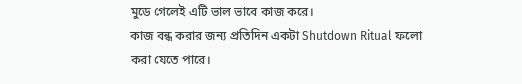মুডে গেলেই এটি ভাল ভাবে কাজ করে।
কাজ বন্ধ করার জন্য প্রতিদিন একটা Shutdown Ritual ফলো করা যেতে পারে।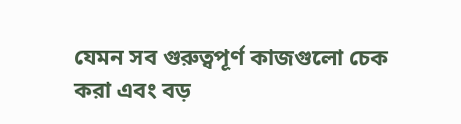যেমন সব গুরুত্বপূর্ণ কাজগুলো চেক করা এবং বড়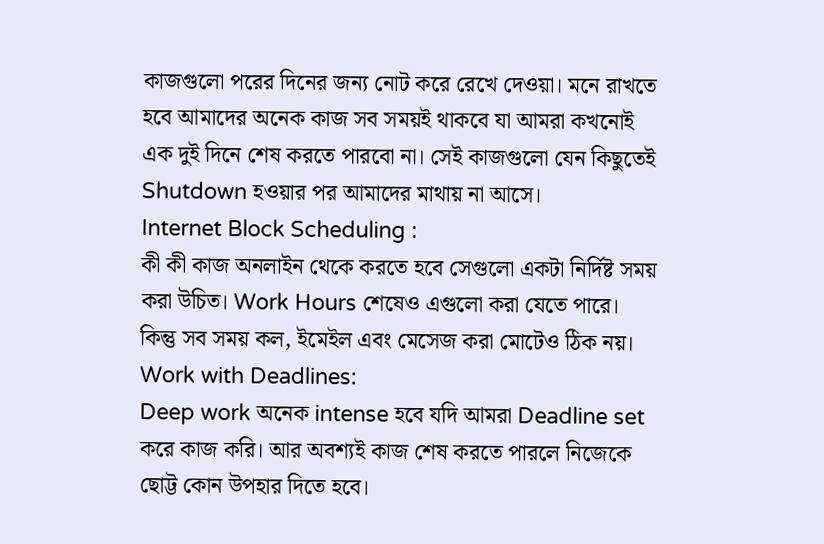কাজগুলো পরের দিনের জন্য নোট করে রেখে দেওয়া। মনে রাখতে হবে আমাদের অনেক কাজ সব সময়ই থাকবে যা আমরা কখনোই এক দুই দিনে শেষ করতে পারবো না। সেই কাজগুলো যেন কিছুতেই Shutdown হওয়ার পর আমাদের মাথায় না আসে।
Internet Block Scheduling :
কী কী কাজ অনলাইন থেকে করতে হবে সেগুলো একটা নির্দিষ্ট সময় করা উচিত। Work Hours শেষেও এগুলো করা যেতে পারে। কিন্তু সব সময় কল, ইমেইল এবং মেসেজ করা মোটেও ঠিক নয়।
Work with Deadlines:
Deep work অনেক intense হবে যদি আমরা Deadline set করে কাজ করি। আর অবশ্যই কাজ শেষ করতে পারলে নিজেকে ছোট্ট কোন উপহার দিতে হবে।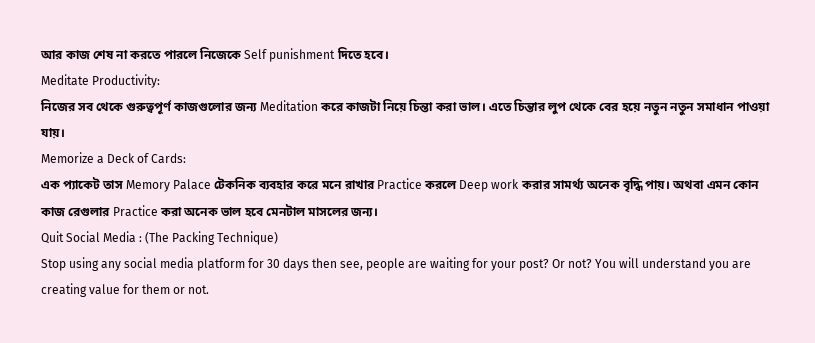আর কাজ শেষ না করতে পারলে নিজেকে Self punishment দিতে হবে।
Meditate Productivity:
নিজের সব থেকে গুরুত্বপূর্ণ কাজগুলোর জন্য Meditation করে কাজটা নিয়ে চিন্তা করা ভাল। এতে চিন্তার লুপ থেকে বের হয়ে নতুন নতুন সমাধান পাওয়া যায়।
Memorize a Deck of Cards:
এক প্যাকেট তাস Memory Palace টেকনিক ব্যবহার করে মনে রাখার Practice করলে Deep work করার সামর্থ্য অনেক বৃদ্ধি পায়। অথবা এমন কোন কাজ রেগুলার Practice করা অনেক ভাল হবে মেনটাল মাসলের জন্য।
Quit Social Media : (The Packing Technique)
Stop using any social media platform for 30 days then see, people are waiting for your post? Or not? You will understand you are creating value for them or not.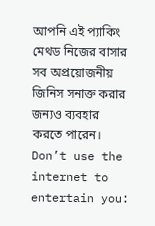আপনি এই প্যাকিং মেথড নিজের বাসার সব অপ্রয়োজনীয় জিনিস সনাক্ত করার জন্যও ব্যবহার করতে পারেন।
Don’t use the internet to entertain you: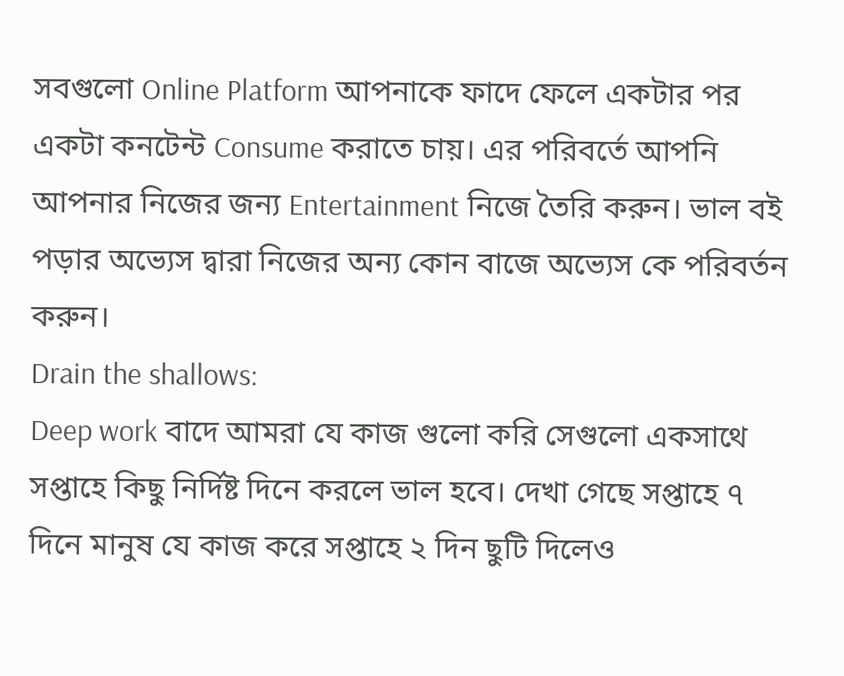সবগুলো Online Platform আপনাকে ফাদে ফেলে একটার পর একটা কনটেন্ট Consume করাতে চায়। এর পরিবর্তে আপনি আপনার নিজের জন্য Entertainment নিজে তৈরি করুন। ভাল বই পড়ার অভ্যেস দ্বারা নিজের অন্য কোন বাজে অভ্যেস কে পরিবর্তন করুন।
Drain the shallows:
Deep work বাদে আমরা যে কাজ গুলো করি সেগুলো একসাথে সপ্তাহে কিছু নির্দিষ্ট দিনে করলে ভাল হবে। দেখা গেছে সপ্তাহে ৭ দিনে মানুষ যে কাজ করে সপ্তাহে ২ দিন ছুটি দিলেও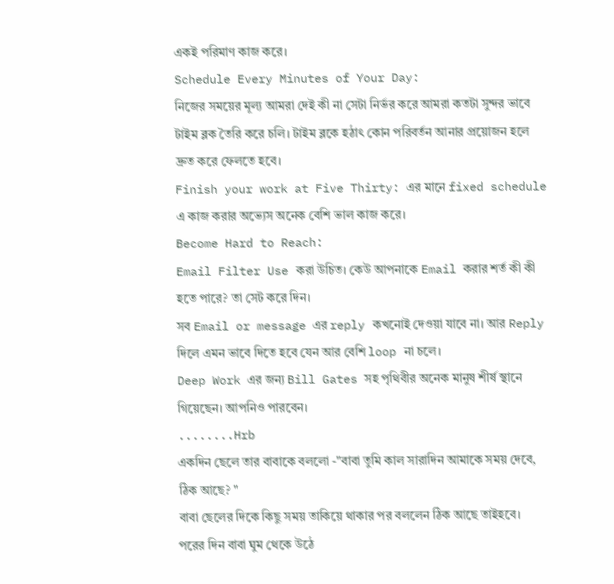একই পরিমাণ কাজ করে।
Schedule Every Minutes of Your Day:
নিজের সময়ের মূল্য আমরা দেই কী না সেটা নির্ভর করে আমরা কতটা সুন্দর ভাবে টাইম ব্লক তৈরি করে চলি। টাইম ব্লকে হঠাৎ কোন পরিবর্তন আনার প্রয়োজন হলে দ্রুত করে ফেলতে হবে।
Finish your work at Five Thirty: এর মানে fixed schedule এ কাজ করার অভ্যেস অনেক বেশি ভাল কাজ করে।
Become Hard to Reach:
Email Filter Use করা উচিত। কেউ আপনাকে Email করার শর্ত কী কী হতে পারে? তা সেট করে দিন।
সব Email or message এর reply কখনোই দেওয়া যাবে না। আর Reply দিলে এমন ভাবে দিতে হবে যেন আর বেশি loop না চলে।
Deep Work এর জন্য Bill Gates সহ পৃথিবীর অনেক মানুষ শীর্ষ স্থানে গিয়েছেন। আপনিও পারবেন।
........Hrb
একদিন ছেলে তার বাবাকে বললো -"বাবা তুমি কাল সারাদিন আমাকে সময় দেবে, ঠিক আছে? "
বাবা ছেলের দিকে কিছু সময় তাকিয়ে থাকার পর বললেন ঠিক আছে তাইহবে।
পরের দিন বাবা ঘুম থেকে উঠে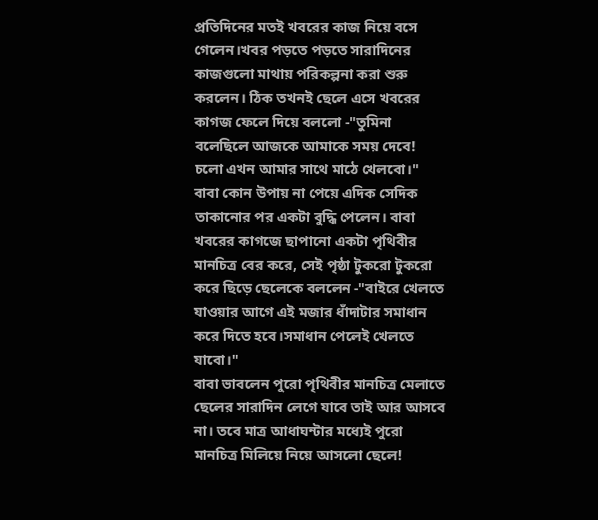প্রতিদিনের মতই খবরের কাজ নিয়ে বসে গেলেন।খবর পড়তে পড়তে সারাদিনের কাজগুলো মাথায় পরিকল্পনা করা শুরু করলেন। ঠিক তখনই ছেলে এসে খবরের কাগজ ফেলে দিয়ে বললো -"তুমিনা বলেছিলে আজকে আমাকে সময় দেবে! চলো এখন আমার সাথে মাঠে খেলবো।"
বাবা কোন উপায় না পেয়ে এদিক সেদিক তাকানোর পর একটা বুদ্ধি পেলেন। বাবা খবরের কাগজে ছাপানো একটা পৃথিবীর মানচিত্র বের করে, সেই পৃষ্ঠা টুকরো টুকরো করে ছিড়ে ছেলেকে বললেন -"বাইরে খেলতে যাওয়ার আগে এই মজার ধাঁদাটার সমাধান করে দিতে হবে।সমাধান পেলেই খেলতে যাবো।"
বাবা ভাবলেন পুরো পৃথিবীর মানচিত্র মেলাতে ছেলের সারাদিন লেগে যাবে তাই আর আসবে না। তবে মাত্র আধাঘন্টার মধ্যেই পুরো মানচিত্র মিলিয়ে নিয়ে আসলো ছেলে!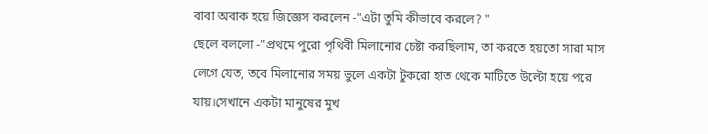বাবা অবাক হয়ে জিজ্ঞেস করলেন -"এটা তুমি কীভাবে করলে? "
ছেলে বললো -"প্রথমে পুরো পৃথিবী মিলানোর চেষ্টা করছিলাম, তা করতে হয়তো সারা মাস লেগে যেত, তবে মিলানোর সময় ভুলে একটা টুকরো হাত থেকে মাটিতে উল্টো হয়ে পরে যায়।সেখানে একটা মানুষের মুখ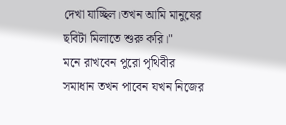দেখা যাচ্ছিল।তখন আমি মানুষের ছবিটা মিলাতে শুরু করি।"
মনে রাখবেন পুরো পৃথিবীর সমাধান তখন পাবেন যখন নিজের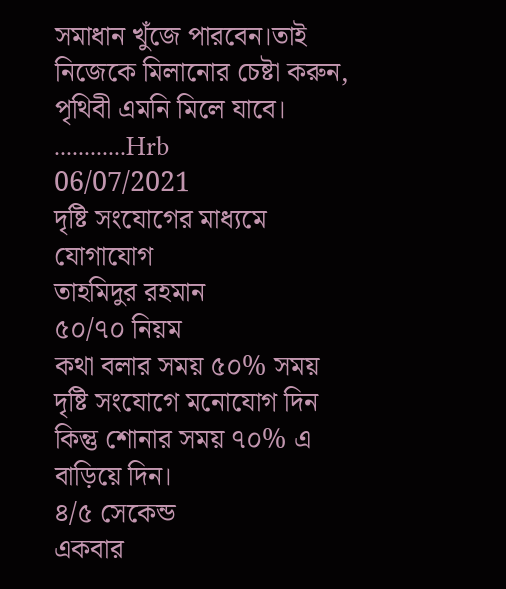সমাধান খুঁজে পারবেন।তাই নিজেকে মিলানোর চেষ্টা করুন, পৃথিবী এমনি মিলে যাবে।
............Hrb
06/07/2021
দৃষ্টি সংযোগের মাধ্যমে যোগাযোগ
তাহমিদুর রহমান
৫০/৭০ নিয়ম
কথা বলার সময় ৫০% সময় দৃষ্টি সংযোগে মনোযোগ দিন কিন্তু শোনার সময় ৭০% এ বাড়িয়ে দিন।
৪/৫ সেকেন্ড
একবার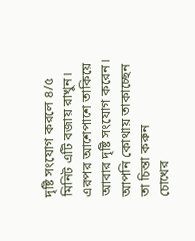দৃষ্টি সংযোগ করলে ৪/৫ মিনিট এটি বজায় রাখুন। এরপর আশেপাশে তাকিয়ে আবার দৃষ্টি সংযোগ করেন।
আপনি কোথায় তাকাচ্ছেন তা চিন্তা করুন
চোখের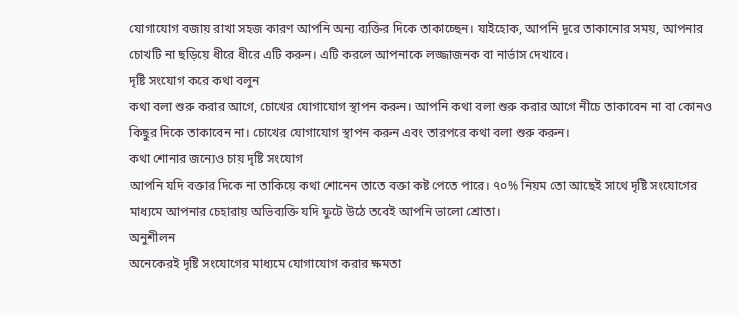যোগাযোগ বজায় রাখা সহজ কারণ আপনি অন্য ব্যক্তির দিকে তাকাচ্ছেন। যাইহোক, আপনি দূরে তাকানোর সময়, আপনার চোখটি না ছড়িয়ে ধীরে ধীরে এটি করুন। এটি করলে আপনাকে লজ্জাজনক বা নার্ভাস দেখাবে।
দৃষ্টি সংযোগ করে কথা বলুন
কথা বলা শুরু করার আগে, চোখের যোগাযোগ স্থাপন করুন। আপনি কথা বলা শুরু করার আগে নীচে তাকাবেন না বা কোনও কিছুর দিকে তাকাবেন না। চোখের যোগাযোগ স্থাপন করুন এবং তারপরে কথা বলা শুরু করুন।
কথা শোনার জন্যেও চায় দৃষ্টি সংযোগ
আপনি যদি বক্তার দিকে না তাকিয়ে কথা শোনেন তাতে বক্তা কষ্ট পেতে পারে। ৭০% নিয়ম তো আছেই সাথে দৃষ্টি সংযোগের মাধ্যমে আপনার চেহারায় অভিব্যক্তি যদি ফুটে উঠে তবেই আপনি ভালো শ্রোতা।
অনুশীলন
অনেকেরই দৃষ্টি সংযোগের মাধ্যমে যোগাযোগ করার ক্ষমতা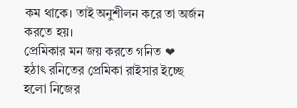কম থাকে। তাই অনুশীলন করে তা অর্জন করতে হয়।
প্রেমিকার মন জয় করতে গনিত ❤
হঠাৎ রনিতের প্রেমিকা রাইসার ইচ্ছে হলো নিজের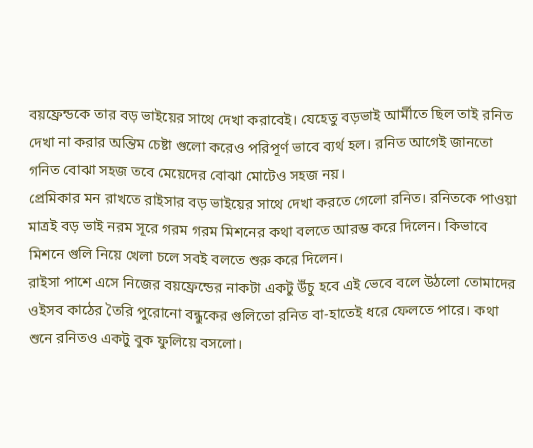বয়ফ্রেন্ডকে তার বড় ভাইয়ের সাথে দেখা করাবেই। যেহেতু বড়ভাই আর্মীতে ছিল তাই রনিত দেখা না করার অন্তিম চেষ্টা গুলো করেও পরিপূর্ণ ভাবে ব্যর্থ হল। রনিত আগেই জানতো গনিত বোঝা সহজ তবে মেয়েদের বোঝা মোটেও সহজ নয়।
প্রেমিকার মন রাখতে রাইসার বড় ভাইয়ের সাথে দেখা করতে গেলো রনিত। রনিতকে পাওয়া মাত্রই বড় ভাই নরম সূরে গরম গরম মিশনের কথা বলতে আরম্ভ করে দিলেন। কিভাবে মিশনে গুলি নিয়ে খেলা চলে সবই বলতে শুরু করে দিলেন।
রাইসা পাশে এসে নিজের বয়ফ্রেন্ডের নাকটা একটু উঁচু হবে এই ভেবে বলে উঠলো তোমাদের ওইসব কাঠের তৈরি পুরোনো বন্ধুকের গুলিতো রনিত বা-হাতেই ধরে ফেলতে পারে। কথা শুনে রনিতও একটু বুক ফুলিয়ে বসলো।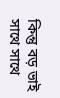কিন্তু বড় ভাই সাথে সাথে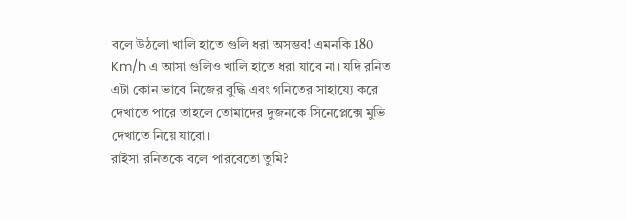বলে উঠলো খালি হাতে গুলি ধরা অসম্ভব! এমনকি 180 Km/h এ আসা গুলিও খালি হাতে ধরা যাবে না। যদি রনিত এটা কোন ভাবে নিজের বুদ্ধি এবং গনিতের সাহায্যে করে দেখাতে পারে তাহলে তোমাদের দুজনকে সিনেপ্লেক্সে মুভি দেখাতে নিয়ে যাবো।
রাইসা রনিতকে বলে পারবেতো তুমি?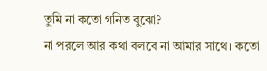তুমি না কতো গনিত বুঝো?
না পরলে আর কথা বলবে না আমার সাথে। কতো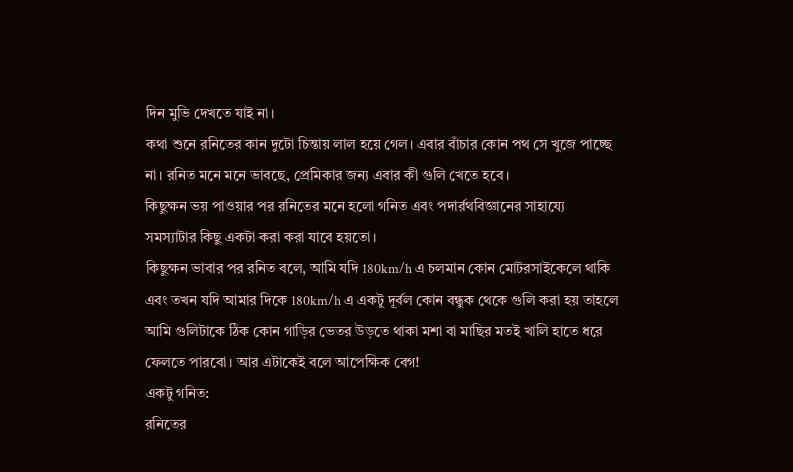দিন মুভি দেখতে যাই না।
কথা শুনে রনিতের কান দুটো চিন্তায় লাল হয়ে গেল। এবার বাঁচার কোন পথ সে খুজে পাচ্ছে না। রনিত মনে মনে ভাবছে, প্রেমিকার জন্য এবার কী গুলি খেতে হবে।
কিছুক্ষন ভয় পাওয়ার পর রনিতের মনে হলো গনিত এবং পদার্রথবিজ্ঞানের সাহায্যে সমস্যাটার কিছু একটা করা করা যাবে হয়তো।
কিছুক্ষন ভাবার পর রনিত বলে, আমি যদি 180km/h এ চলমান কোন মোটরসাইকেলে থাকি এবং তখন যদি আমার দিকে 180km/h এ একটু দূর্বল কোন বন্ধুক থেকে গুলি করা হয় তাহলে আমি গুলিটাকে ঠিক কোন গাড়ির ভেতর উড়তে থাকা মশা বা মাছির মতই খালি হাতে ধরে ফেলতে পারবো। আর এটাকেই বলে আপেক্ষিক বেগ!
একটু গনিত:
রনিতের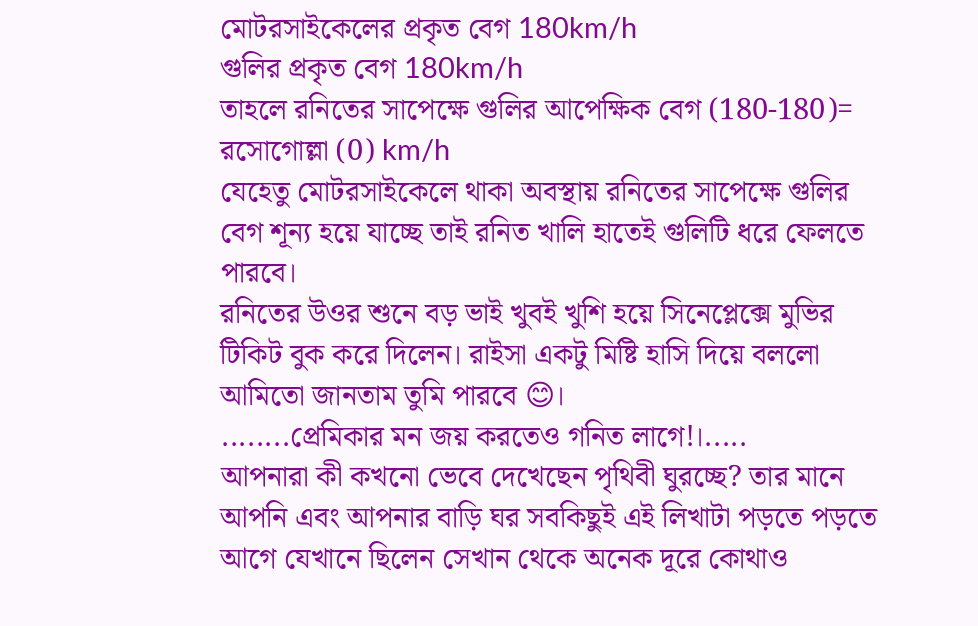মোটরসাইকেলের প্রকৃত বেগ 180km/h
গুলির প্রকৃত বেগ 180km/h
তাহলে রনিতের সাপেক্ষে গুলির আপেক্ষিক বেগ (180-180)= রসোগোল্লা (0) km/h
যেহেতু মোটরসাইকেলে থাকা অবস্থায় রনিতের সাপেক্ষে গুলির বেগ শূন্য হয়ে যাচ্ছে তাই রনিত খালি হাতেই গুলিটি ধরে ফেলতে পারবে।
রনিতের উওর শুনে বড় ভাই খুবই খুশি হয়ে সিনেপ্লেক্সে মুভির টিকিট বুক করে দিলেন। রাইসা একটু মিষ্টি হাসি দিয়ে বললো আমিতো জানতাম তুমি পারবে 😊।
........প্রেমিকার মন জয় করতেও গনিত লাগে!।.....
আপনারা কী কখনো ভেবে দেখেছেন পৃথিবী ঘুরচ্ছে? তার মানে আপনি এবং আপনার বাড়ি ঘর সবকিছুই এই লিখাটা পড়তে পড়তে আগে যেখানে ছিলেন সেখান থেকে অনেক দূরে কোথাও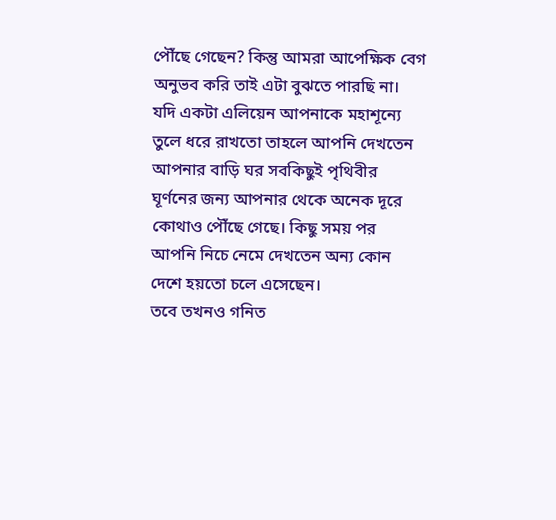পৌঁছে গেছেন? কিন্তু আমরা আপেক্ষিক বেগ অনুভব করি তাই এটা বুঝতে পারছি না। যদি একটা এলিয়েন আপনাকে মহাশূন্যে তুলে ধরে রাখতো তাহলে আপনি দেখতেন আপনার বাড়ি ঘর সবকিছুই পৃথিবীর ঘূর্ণনের জন্য আপনার থেকে অনেক দূরে কোথাও পৌঁছে গেছে। কিছু সময় পর আপনি নিচে নেমে দেখতেন অন্য কোন দেশে হয়তো চলে এসেছেন।
তবে তখনও গনিত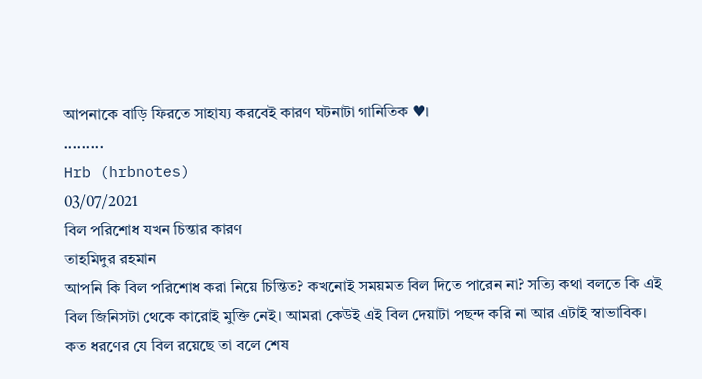আপনাকে বাড়ি ফিরতে সাহায্য করবেই কারণ ঘটনাটা গানিতিক ♥।
.........
Hrb (hrbnotes)
03/07/2021
বিল পরিশোধ যখন চিন্তার কারণ
তাহমিদুর রহমান
আপনি কি বিল পরিশোধ করা নিয়ে চিন্তিত? কখনোই সময়মত বিল দিতে পারেন না? সত্যি কথা বলতে কি এই বিল জিনিসটা থেকে কারোই মুক্তি নেই। আমরা কেউই এই বিল দেয়াটা পছন্দ করি না আর এটাই স্বাভাবিক। কত ধরণের যে বিল রয়েছে তা বলে শেষ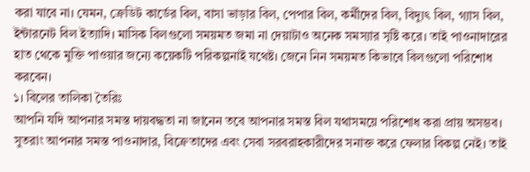করা যাবে না। যেমন, ক্রেডিট কার্ডের বিল, বাসা ভাড়ার বিল, পেপার বিল, কর্মীদের বিল, বিদ্যুৎ বিল, গ্যাস বিল, ইন্টারনেট বিল ইত্যাদি। মাসিক বিলগুলো সময়মত জমা না দেয়াটাও অনেক সমস্যার সৃষ্টি করে। তাই পাওনাদারের হাত থেকে মুক্তি পাওয়ার জন্যে কয়েকটি পরিকল্পনাই যথেষ্ট। জেনে নিন সময়মত কিভাবে বিলগুলো পরিশোধ করবেন।
১। বিলের তালিকা তৈরিঃ
আপনি যদি আপনার সমস্ত দায়বদ্ধতা না জানেন তবে আপনার সমস্ত বিল যথাসময়ে পরিশোধ করা প্রায় অসম্ভব। সুতরাং আপনার সমস্ত পাওনাদার, বিক্রেতাদের এবং সেবা সরবরাহকারীদের সনাক্ত করে ফেলার বিকল্প নেই। তাই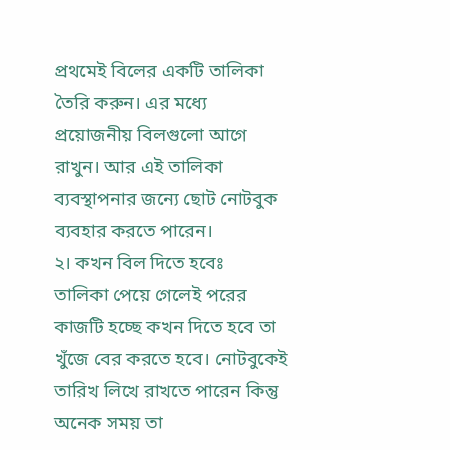প্রথমেই বিলের একটি তালিকা তৈরি করুন। এর মধ্যে প্রয়োজনীয় বিলগুলো আগে রাখুন। আর এই তালিকা ব্যবস্থাপনার জন্যে ছোট নোটবুক ব্যবহার করতে পারেন।
২। কখন বিল দিতে হবেঃ
তালিকা পেয়ে গেলেই পরের কাজটি হচ্ছে কখন দিতে হবে তা খুঁজে বের করতে হবে। নোটবুকেই তারিখ লিখে রাখতে পারেন কিন্তু অনেক সময় তা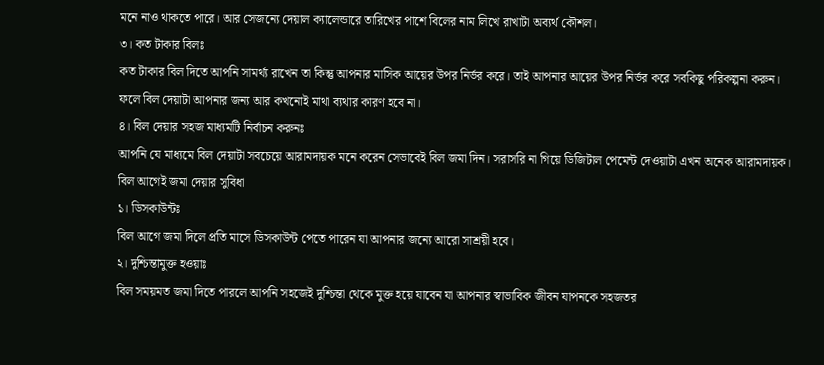মনে নাও থাকতে পারে। আর সেজন্যে দেয়াল ক্যালেন্ডারে তারিখের পাশে বিলের নাম লিখে রাখাটা অব্যর্থ কৌশল।
৩। কত টাকার বিলঃ
কত টাকার বিল দিতে আপনি সামর্থ্য রাখেন তা কিন্তু আপনার মাসিক আয়ের উপর নির্ভর করে। তাই আপনার আয়ের উপর নির্ভর করে সবকিছু পরিকল্পনা করুন। ফলে বিল দেয়াটা আপনার জন্য আর কখনোই মাথা ব্যথার কারণ হবে না।
৪। বিল দেয়ার সহজ মাধ্যমটি নির্বাচন করুনঃ
আপনি যে মাধ্যমে বিল দেয়াটা সবচেয়ে আরামদায়ক মনে করেন সেভাবেই বিল জমা দিন। সরাসরি না গিয়ে ডিজিটাল পেমেন্ট দেওয়াটা এখন অনেক আরামদায়ক।
বিল আগেই জমা দেয়ার সুবিধা
১। ডিসকাউন্টঃ
বিল আগে জমা দিলে প্রতি মাসে ডিসকাউন্ট পেতে পারেন যা আপনার জন্যে আরো সাশ্রয়ী হবে।
২। দুশ্চিন্তামুক্ত হওয়াঃ
বিল সময়মত জমা দিতে পারলে আপনি সহজেই দুশ্চিন্তা থেকে মুক্ত হয়ে যাবেন যা আপনার স্বাভাবিক জীবন যাপনকে সহজতর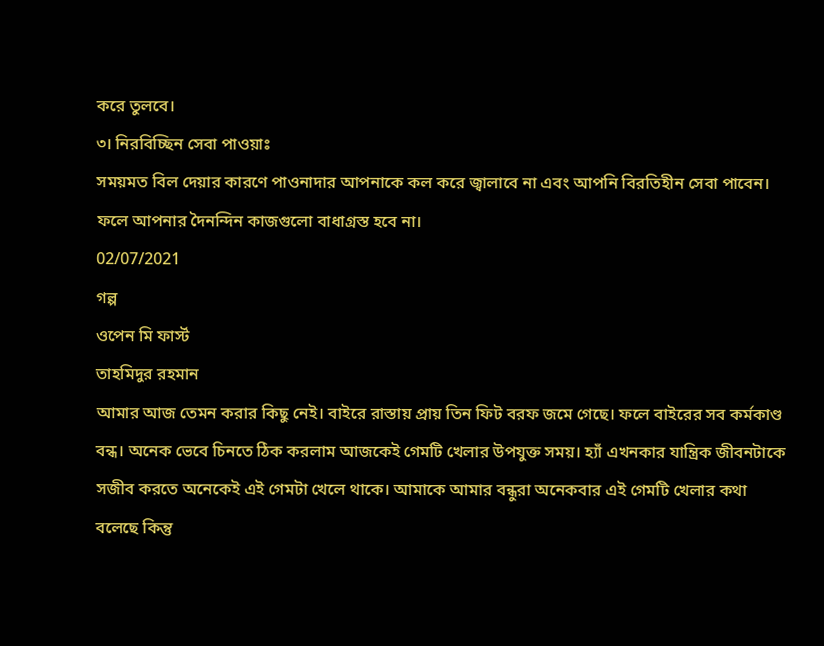করে তুলবে।
৩। নিরবিচ্ছিন সেবা পাওয়াঃ
সময়মত বিল দেয়ার কারণে পাওনাদার আপনাকে কল করে জ্বালাবে না এবং আপনি বিরতিহীন সেবা পাবেন। ফলে আপনার দৈনন্দিন কাজগুলো বাধাগ্রস্ত হবে না।
02/07/2021
গল্প
ওপেন মি ফার্স্ট
তাহমিদুর রহমান
আমার আজ তেমন করার কিছু নেই। বাইরে রাস্তায় প্রায় তিন ফিট বরফ জমে গেছে। ফলে বাইরের সব কর্মকাণ্ড বন্ধ। অনেক ভেবে চিনতে ঠিক করলাম আজকেই গেমটি খেলার উপযুক্ত সময়। হ্যাঁ এখনকার যান্ত্রিক জীবনটাকে সজীব করতে অনেকেই এই গেমটা খেলে থাকে। আমাকে আমার বন্ধুরা অনেকবার এই গেমটি খেলার কথা বলেছে কিন্তু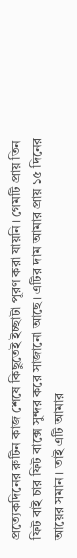প্রত্যেকদিনের রুটিন কাজ শেষে কিছুতেই ইচ্ছাটা পূরণ করা যায়নি। গেমটি প্রায় তিন ফিট বাই চার ফিট বাক্সে সুন্দর করে সাজানো আছে। এটির দাম আমার প্রায় ১৫ দিনের আয়ের সমান। তাই এটি আমার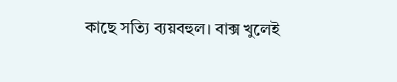কাছে সত্যি ব্যয়বহুল। বাক্স খুলেই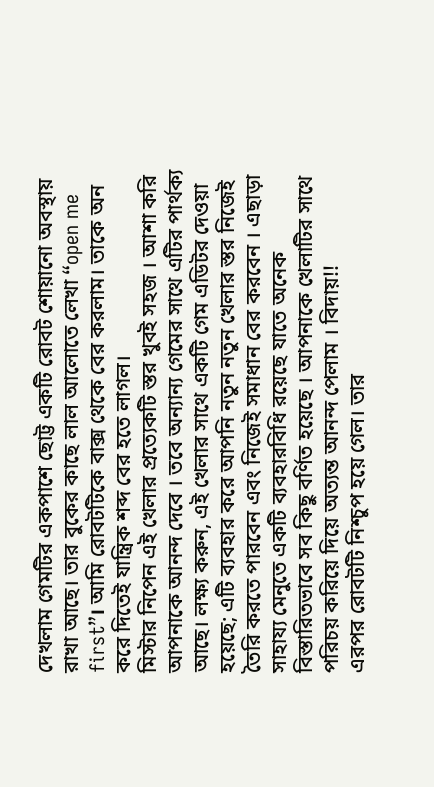দেখলাম গেমটির একপাশে ছোট্ট একটি রোবট শোয়ানো অবস্থায় রাখা আছে। তার বুকের কাছে লাল আলোতে লেখা “open me first”। আমি রোবটটিকে বাক্স থেকে বের করলাম। তাকে অন করে দিতেই যান্ত্রিক শব্দ বের হতে লাগল।
মিস্টার নিপেন এই খেলার প্রত্যেকটি স্তর খুবই সহজ । আশা করি আপনাকে আনন্দ দেবে । তবে অন্যান্য গেমের সাথে এটির পার্থক্য আছে। লক্ষ্য করুন, এই খেলার সাথে একটি গেম এডিটর দেওয়া হয়েছে; এটি ব্যবহার করে আপনি নতুন নতুন খেলার স্তর নিজেই তৈরি করতে পারবেন এবং নিজেই সমাধান বের করবেন । এছাড়া সাহায্য মেনুতে একটি ব্যবহারবিধি রয়েছে যাতে অনেক বিস্তারিতভাবে সব কিছু বর্ণিত হয়েছে । আপনাকে খেলাটির সাথে পরিচয় করিয়ে দিয়ে অত্যন্ত আনন্দ পেলাম । বিদায়!!
এরপর রোবটটি নিশ্চুপ হয়ে গেল। তার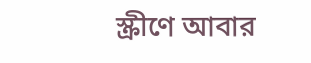স্ক্রীণে আবার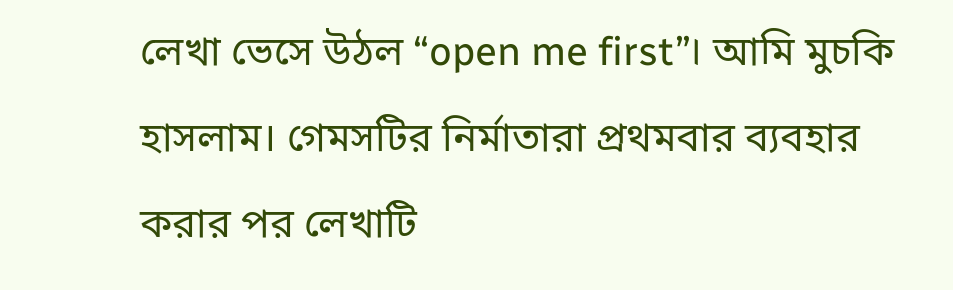লেখা ভেসে উঠল “open me first”। আমি মুচকি হাসলাম। গেমসটির নির্মাতারা প্রথমবার ব্যবহার করার পর লেখাটি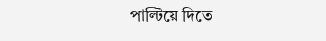পাল্টিয়ে দিতে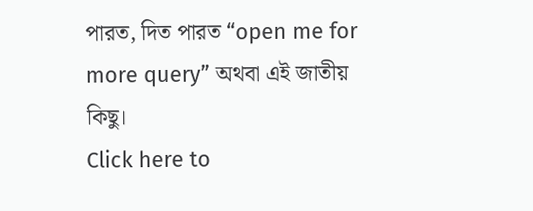পারত, দিত পারত “open me for more query” অথবা এই জাতীয় কিছু।
Click here to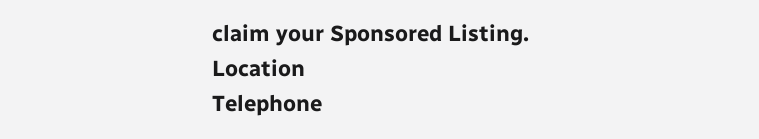claim your Sponsored Listing.
Location
Telephone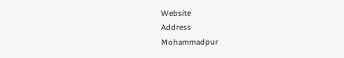Website
Address
Mohammadpur